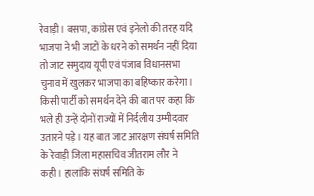रेवाड़ी। बसपा, कांग्रेस एवं इनेलो की तरह यदि भाजपा ने भी जाटों के धरने को समर्थन नहीं दिया तो जाट समुदाय यूपी एवं पंजाब विधानसभा चुनाव में खुलकर भाजपा का बहिष्कार करेगा। किसी पार्टी को समर्थन देने की बात पर कहा कि भले ही उन्हें दोनों राज्यों में निर्दलीय उम्मीदवार उतारने पड़े। यह बात जाट आरक्षण संघर्ष समिति के रेवाड़ी जिला महासचिव जीतराम लौर ने कही। हालांकि संघर्ष समिति के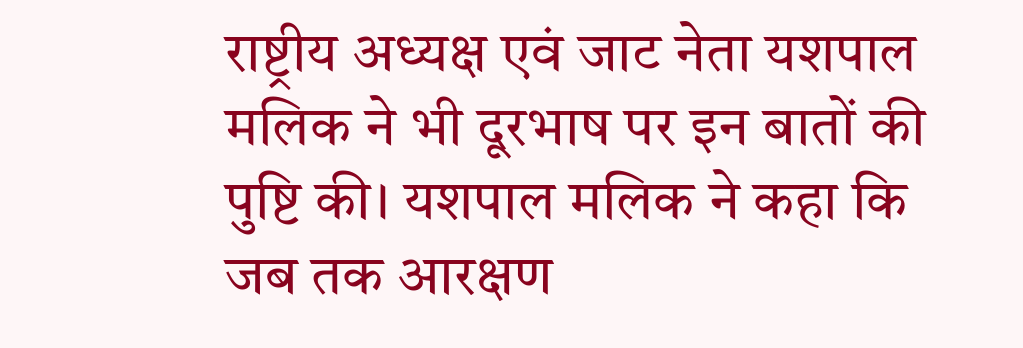राष्ट्रीय अध्यक्ष एवं जाट नेता यशपाल मलिक ने भी दूरभाष पर इन बातों की पुष्टि की। यशपाल मलिक ने कहा कि जब तक आरक्षण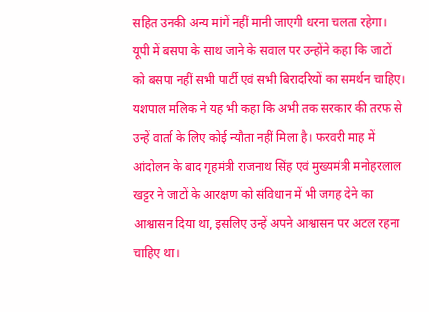सहित उनकी अन्य मांगें नहीं मानी जाएगी धरना चलता रहेगा। यूपी में बसपा के साथ जाने के सवाल पर उन्होंने कहा कि जाटों को बसपा नहीं सभी पार्टी एवं सभी बिरादरियों का समर्थन चाहिए। यशपाल मलिक ने यह भी कहा कि अभी तक सरकार की तरफ से उन्हें वार्ता के लिए कोई न्यौता नहीं मिला है। फरवरी माह में आंदोलन के बाद गृहमंत्री राजनाथ सिंह एवं मुख्यमंत्री मनोहरलाल खट्टर ने जाटों के आरक्षण को संविधान में भी जगह देने का आश्वासन दिया था, इसलिए उन्हें अपने आश्वासन पर अटल रहना चाहिए था।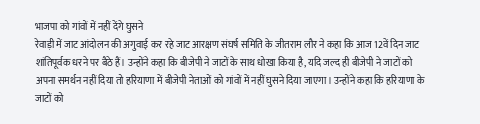भाजपा को गांवों में नहीं देंगे घुसने
रेवाड़ी में जाट आंदोलन की अगुवाई कर रहे जाट आरक्षण संघर्ष समिति के जीतराम लौर ने कहा कि आज 12वें दिन जाट शांतिपूर्वक धरने पर बैठे हैं। उन्होंने कहा कि बीजेपी ने जाटों के साथ धोखा किया है, यदि जल्द ही बीजेपी ने जाटों को अपना समर्थन नहीं दिया तो हरियाणा में बीजेपी नेताओं को गांवों में नहीं घुसने दिया जाएगा। उन्होंने कहा कि हरियाणा के जाटों को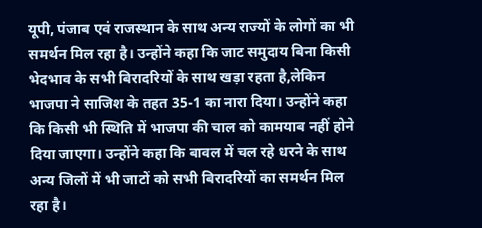यूपी, पंजाब एवं राजस्थान के साथ अन्य राज्यों के लोगों का भी समर्थन मिल रहा है। उन्होंने कहा कि जाट समुदाय बिना किसी भेदभाव के सभी बिरादरियों के साथ खड़ा रहता है,लेकिन भाजपा ने साजिश के तहत 35-1 का नारा दिया। उन्होंने कहा कि किसी भी स्थिति में भाजपा की चाल को कामयाब नहीं होने दिया जाएगा। उन्होंने कहा कि बावल में चल रहे धरने के साथ अन्य जिलों में भी जाटों को सभी बिरादरियों का समर्थन मिल रहा है।